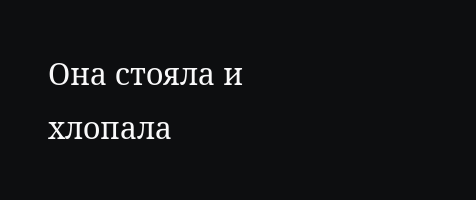Она стояла и хлопала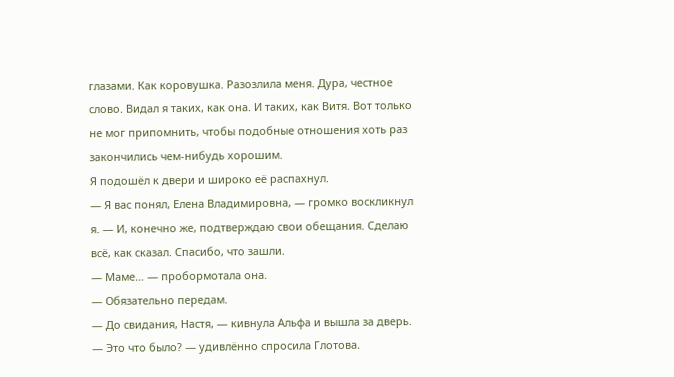глазами. Как коровушка. Разозлила меня. Дура, честное слово. Видал я таких, как она. И таких, как Витя. Вот только не мог припомнить, чтобы подобные отношения хоть раз закончились чем-нибудь хорошим.
Я подошёл к двери и широко её распахнул.
— Я вас понял, Елена Владимировна, — громко воскликнул я. — И, конечно же, подтверждаю свои обещания. Сделаю всё, как сказал. Спасибо, что зашли.
— Маме… — пробормотала она.
— Обязательно передам.
— До свидания, Настя, — кивнула Альфа и вышла за дверь.
— Это что было? — удивлённо спросила Глотова.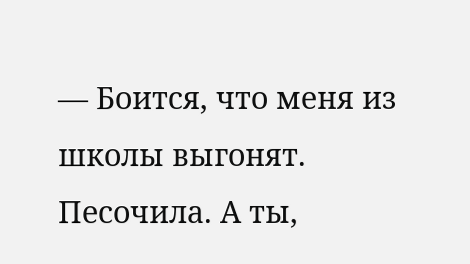— Боится, что меня из школы выгонят. Песочила. А ты,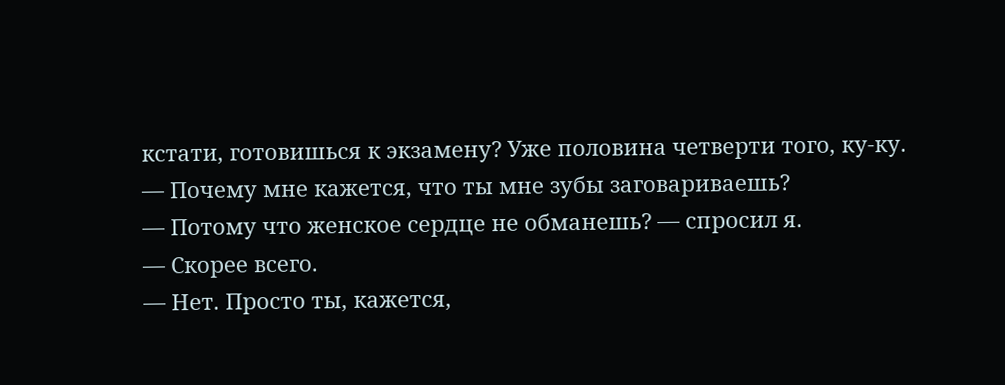кстати, готовишься к экзамену? Уже половина четверти того, ку-ку.
— Почему мне кажется, что ты мне зубы заговариваешь?
— Потому что женское сердце не обманешь? — спросил я.
— Скорее всего.
— Нет. Просто ты, кажется,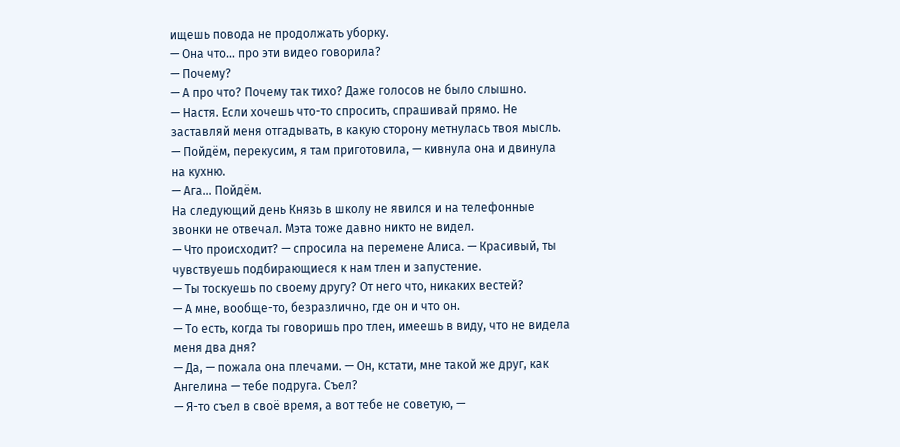ищешь повода не продолжать уборку.
— Она что… про эти видео говорила?
— Почему?
— А про что? Почему так тихо? Даже голосов не было слышно.
— Настя. Если хочешь что-то спросить, спрашивай прямо. Не заставляй меня отгадывать, в какую сторону метнулась твоя мысль.
— Пойдём, перекусим, я там приготовила, — кивнула она и двинула на кухню.
— Ага… Пойдём.
На следующий день Князь в школу не явился и на телефонные звонки не отвечал. Мэта тоже давно никто не видел.
— Что происходит? — спросила на перемене Алиса. — Красивый, ты чувствуешь подбирающиеся к нам тлен и запустение.
— Ты тоскуешь по своему другу? От него что, никаких вестей?
— А мне, вообще-то, безразлично, где он и что он.
— То есть, когда ты говоришь про тлен, имеешь в виду, что не видела меня два дня?
— Да, — пожала она плечами. — Он, кстати, мне такой же друг, как Ангелина — тебе подруга. Съел?
— Я-то съел в своё время, а вот тебе не советую, —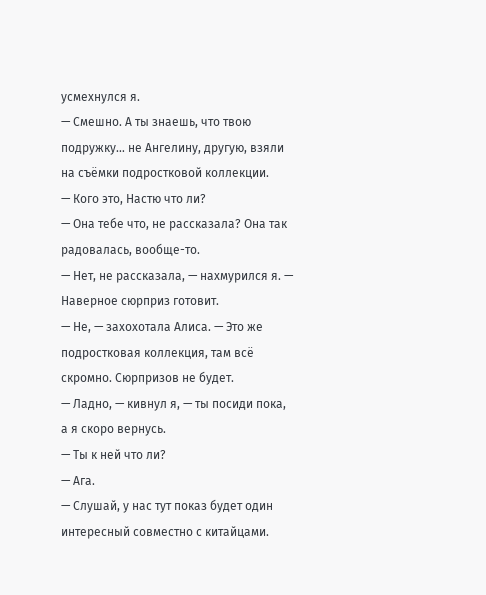усмехнулся я.
— Смешно. А ты знаешь, что твою подружку… не Ангелину, другую, взяли на съёмки подростковой коллекции.
— Кого это, Настю что ли?
— Она тебе что, не рассказала? Она так радовалась, вообще-то.
— Нет, не рассказала, — нахмурился я. — Наверное сюрприз готовит.
— Не, — захохотала Алиса. — Это же подростковая коллекция, там всё скромно. Сюрпризов не будет.
— Ладно, — кивнул я, — ты посиди пока, а я скоро вернусь.
— Ты к ней что ли?
— Ага.
— Слушай, у нас тут показ будет один интересный совместно с китайцами.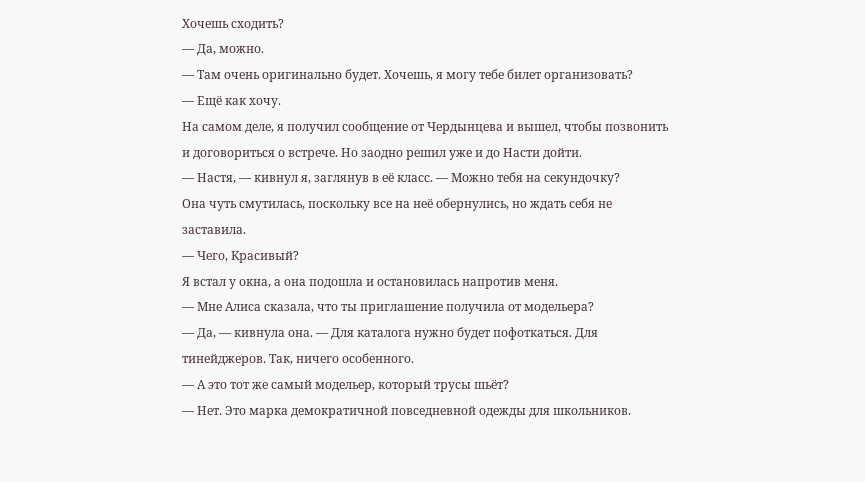Хочешь сходить?
— Да, можно.
— Там очень оригинально будет. Хочешь, я могу тебе билет организовать?
— Ещё как хочу.
На самом деле, я получил сообщение от Чердынцева и вышел, чтобы позвонить и договориться о встрече. Но заодно решил уже и до Насти дойти.
— Настя, — кивнул я, заглянув в её класс. — Можно тебя на секундочку?
Она чуть смутилась, поскольку все на неё обернулись, но ждать себя не заставила.
— Чего, Красивый?
Я встал у окна, а она подошла и остановилась напротив меня.
— Мне Алиса сказала, что ты приглашение получила от модельера?
— Да, — кивнула она. — Для каталога нужно будет пофоткаться. Для тинейджеров. Так, ничего особенного.
— А это тот же самый модельер, который трусы шьёт?
— Нет. Это марка демократичной повседневной одежды для школьников.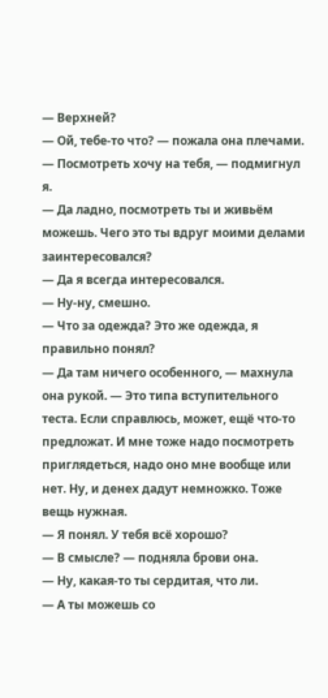— Верхней?
— Ой, тебе-то что? — пожала она плечами.
— Посмотреть хочу на тебя, — подмигнул я.
— Да ладно, посмотреть ты и живьём можешь. Чего это ты вдруг моими делами заинтересовался?
— Да я всегда интересовался.
— Ну-ну, смешно.
— Что за одежда? Это же одежда, я правильно понял?
— Да там ничего особенного, — махнула она рукой. — Это типа вступительного теста. Если справлюсь, может, ещё что-то предложат. И мне тоже надо посмотреть приглядеться, надо оно мне вообще или нет. Ну, и денех дадут немножко. Тоже вещь нужная.
— Я понял. У тебя всё хорошо?
— В смысле? — подняла брови она.
— Ну, какая-то ты сердитая, что ли.
— А ты можешь со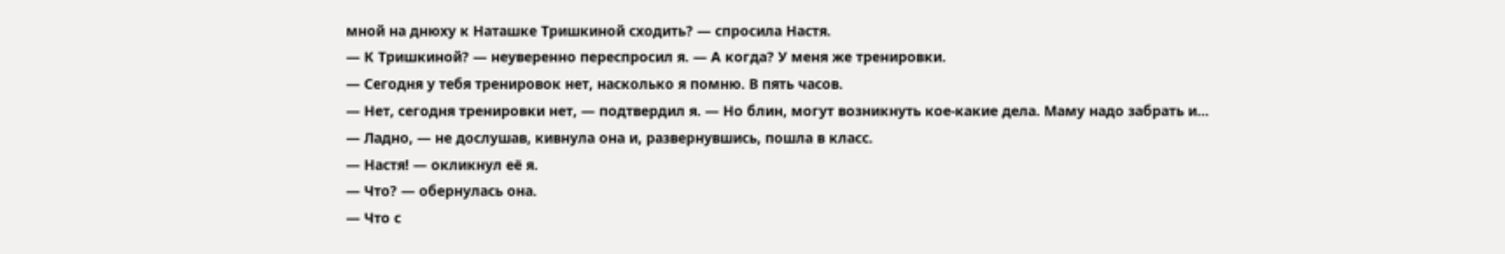мной на днюху к Наташке Тришкиной сходить? — спросила Настя.
— К Тришкиной? — неуверенно переспросил я. — А когда? У меня же тренировки.
— Сегодня у тебя тренировок нет, насколько я помню. В пять часов.
— Нет, сегодня тренировки нет, — подтвердил я. — Но блин, могут возникнуть кое-какие дела. Маму надо забрать и…
— Ладно, — не дослушав, кивнула она и, развернувшись, пошла в класс.
— Настя! — окликнул её я.
— Что? — обернулась она.
— Что с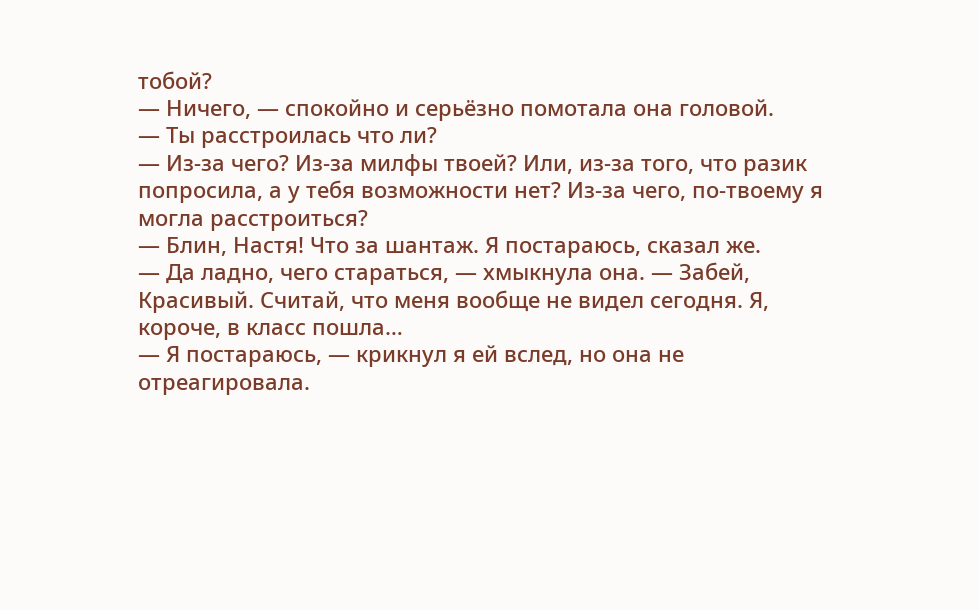тобой?
— Ничего, — спокойно и серьёзно помотала она головой.
— Ты расстроилась что ли?
— Из-за чего? Из-за милфы твоей? Или, из-за того, что разик попросила, а у тебя возможности нет? Из-за чего, по-твоему я могла расстроиться?
— Блин, Настя! Что за шантаж. Я постараюсь, сказал же.
— Да ладно, чего стараться, — хмыкнула она. — Забей, Красивый. Считай, что меня вообще не видел сегодня. Я, короче, в класс пошла…
— Я постараюсь, — крикнул я ей вслед, но она не отреагировала.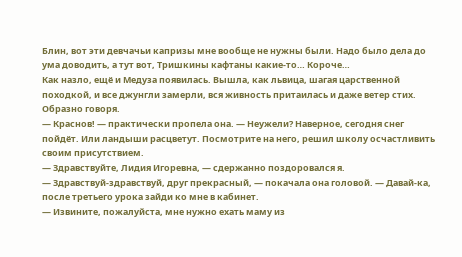Блин, вот эти девчачьи капризы мне вообще не нужны были. Надо было дела до ума доводить, а тут вот, Тришкины кафтаны какие-то… Короче…
Как назло, ещё и Медуза появилась. Вышла, как львица, шагая царственной походкой, и все джунгли замерли, вся живность притаилась и даже ветер стих. Образно говоря.
— Краснов! — практически пропела она. — Неужели? Наверное, сегодня снег пойдёт. Или ландыши расцветут. Посмотрите на него, решил школу осчастливить своим присутствием.
— Здравствуйте, Лидия Игоревна, — сдержанно поздоровался я.
— Здравствуй-здравствуй, друг прекрасный, — покачала она головой. — Давай-ка, после третьего урока зайди ко мне в кабинет.
— Извините, пожалуйста, мне нужно ехать маму из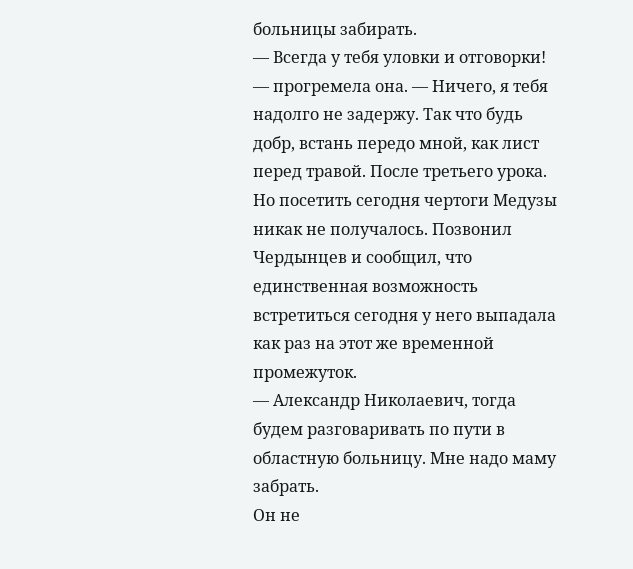больницы забирать.
— Всегда у тебя уловки и отговорки! — прогремела она. — Ничего, я тебя надолго не задержу. Так что будь добр, встань передо мной, как лист перед травой. После третьего урока.
Но посетить сегодня чертоги Медузы никак не получалось. Позвонил Чердынцев и сообщил, что единственная возможность встретиться сегодня у него выпадала как раз на этот же временной промежуток.
— Александр Николаевич, тогда будем разговаривать по пути в областную больницу. Мне надо маму забрать.
Он не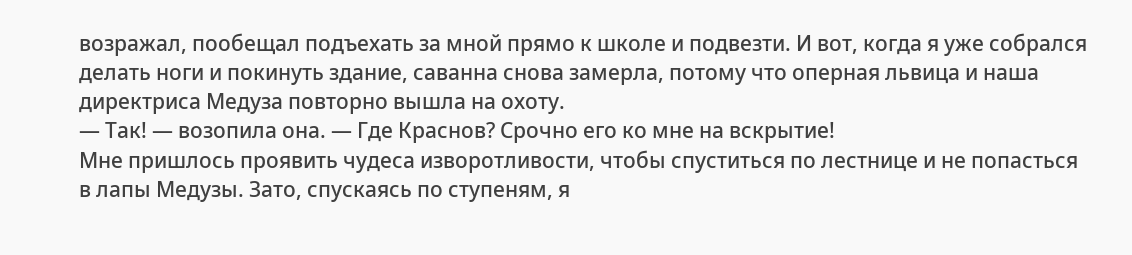возражал, пообещал подъехать за мной прямо к школе и подвезти. И вот, когда я уже собрался делать ноги и покинуть здание, саванна снова замерла, потому что оперная львица и наша директриса Медуза повторно вышла на охоту.
— Так! — возопила она. — Где Краснов? Срочно его ко мне на вскрытие!
Мне пришлось проявить чудеса изворотливости, чтобы спуститься по лестнице и не попасться в лапы Медузы. Зато, спускаясь по ступеням, я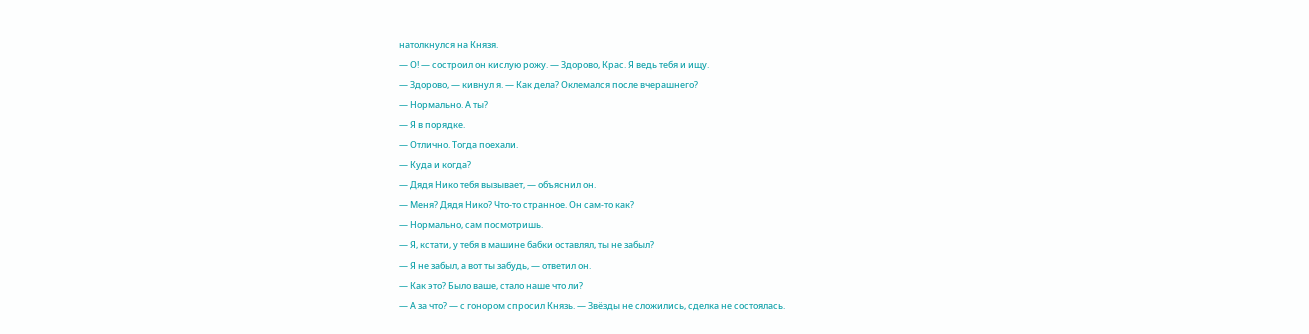натолкнулся на Князя.
— О! — состроил он кислую рожу. — Здорово, Крас. Я ведь тебя и ищу.
— Здорово, — кивнул я. — Как дела? Оклемался после вчерашнего?
— Нормально. А ты?
— Я в порядке.
— Отлично. Тогда поехали.
— Куда и когда?
— Дядя Нико тебя вызывает, — объяснил он.
— Меня? Дядя Нико? Что-то странное. Он сам-то как?
— Нормально, сам посмотришь.
— Я, кстати, у тебя в машине бабки оставлял, ты не забыл?
— Я не забыл, а вот ты забудь, — ответил он.
— Как это? Было ваше, стало наше что ли?
— А за что? — с гонором спросил Князь. — Звёзды не сложились, сделка не состоялась.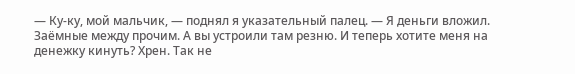— Ку-ку, мой мальчик, — поднял я указательный палец. — Я деньги вложил. Заёмные между прочим. А вы устроили там резню. И теперь хотите меня на денежку кинуть? Хрен. Так не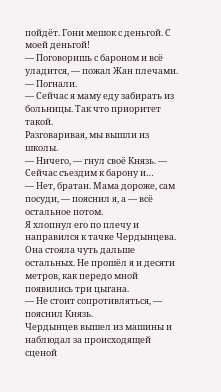пойдёт. Гони мешок с деньгой. С моей деньгой!
— Поговоришь с бароном и всё уладится, — пожал Жан плечами. — Погнали.
— Сейчас я маму еду забирать из больницы. Так что приоритет такой.
Разговаривая, мы вышли из школы.
— Ничего, — гнул своё Князь. — Сейчас съездим к барону и…
— Нет, братан. Мама дороже, сам посуди, — пояснил я, а — всё остальное потом.
Я хлопнул его по плечу и направился к тачке Чердынцева. Она стояла чуть дальше остальных. Не прошёл я и десяти метров, как передо мной появились три цыгана.
— Не стоит сопротивляться, — пояснил Князь.
Чердынцев вышел из машины и наблюдал за происходящей сценой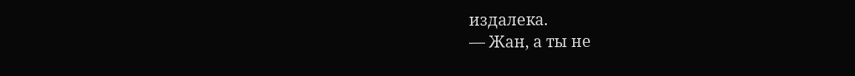издалека.
— Жан, а ты не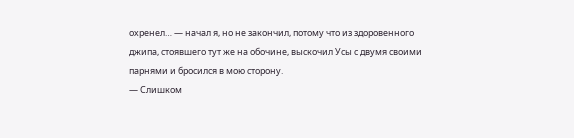охренел… — начал я, но не закончил, потому что из здоровенного джипа, стоявшего тут же на обочине, выскочил Усы с двумя своими парнями и бросился в мою сторону.
— Слишком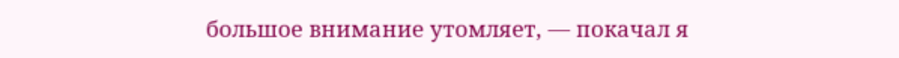большое внимание утомляет, — покачал я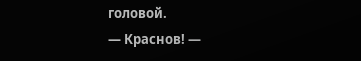головой.
— Краснов! —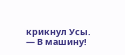крикнул Усы. — В машину!